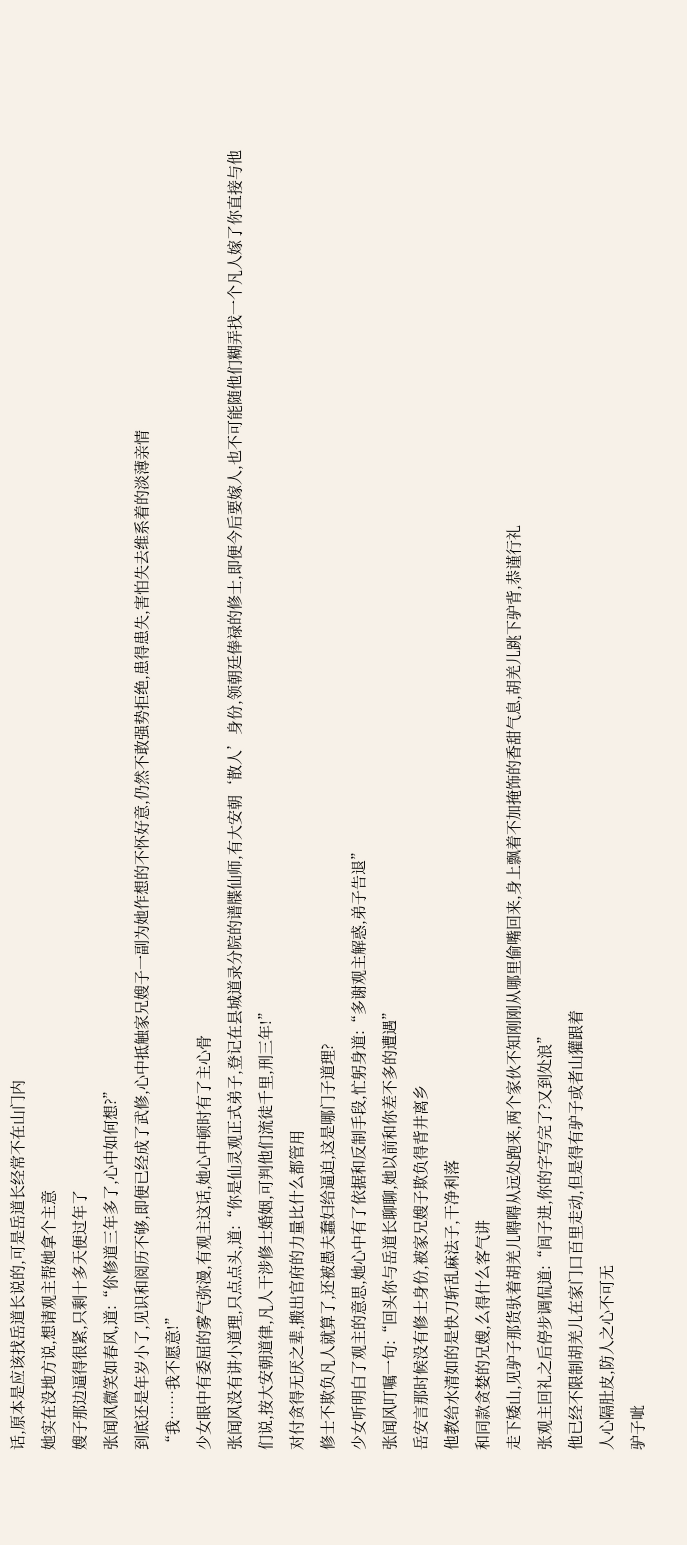话,原本是应该找岳道长说的,可是岳道长经常不在山门内
她实在没地方说,想请观主帮她拿个主意
嫂子那边逼得很紧,只剩十多天便过年了
张闻风微笑如春风,道:“伱修道三年多了,心中如何想?”
到底还是年岁小了,见识和阅历不够,即便已经成了武修,心中抵触家兄嫂子一副为她作想的不怀好意,仍然不敢强势拒绝,患得患失,害怕失去维系着的淡薄亲情
“我……我不愿意!”
少女眼中有委屈的雾气弥漫,有观主这话,她心中顿时有了主心骨
张闻风没有讲小道理,只点点头,道:“你是仙灵观正式弟子,登记在县城道录分院的谱牒仙师,有大安朝‘散人’身份,领朝廷俸禄的修士,即便今后要嫁人,也不可能随他们糊弄找一个凡人嫁了你直接与他们说,按大安朝道律,凡人干涉修士婚姻,可判他们流徒千里,刑三年!”
对付贪得无厌之辈,搬出官府的力量比什么都管用
修士不欺负凡人就算了,还被愚夫蠢妇给逼迫,这是哪门子道理?
少女听明白了观主的意思,她心中有了依据和反制手段,忙躬身道:“多谢观主解惑,弟子告退”
张闻风叮嘱一句:“回头你与岳道长聊聊,她以前和你差不多的遭遇”
岳安言那时候没有修士身份,被家兄嫂子欺负得背井离乡
他教给水清如的是快刀斩乱麻法子,干净利落
和同款贪婪的兄嫂,么得什么客气讲
走下矮山,见驴子那货驮着胡羌儿嘚嘚从远处跑来,两个家伙不知刚刚从哪里偷嘴回来,身上飘着不加掩饰的香甜气息,胡羌儿跳下驴背,恭谨行礼
张观主回礼之后停步调侃道:“闾子进,你的字写完了?又到处浪”
他已经不限制胡羌儿在家门口百里走动,但是得有驴子或者山獾跟着
人心隔肚皮,防人之心不可无
驴子呲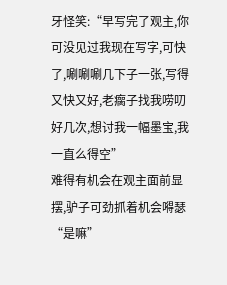牙怪笑:“早写完了观主,你可没见过我现在写字,可快了,唰唰唰几下子一张,写得又快又好,老瘸子找我唠叨好几次,想讨我一幅墨宝,我一直么得空”
难得有机会在观主面前显摆,驴子可劲抓着机会嘚瑟
“是嘛”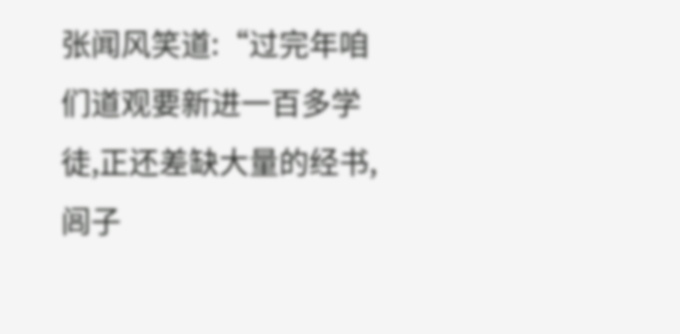张闻风笑道:“过完年咱们道观要新进一百多学徒,正还差缺大量的经书,闾子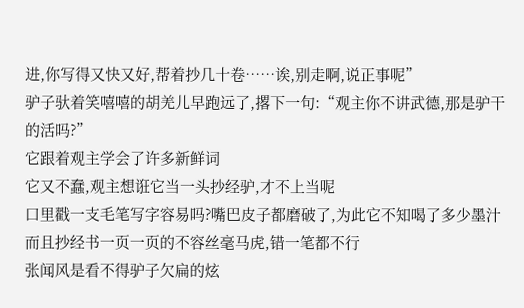进,你写得又快又好,帮着抄几十卷……诶,别走啊,说正事呢”
驴子驮着笑嘻嘻的胡羌儿早跑远了,撂下一句:“观主你不讲武德,那是驴干的活吗?”
它跟着观主学会了许多新鲜词
它又不蠢,观主想诳它当一头抄经驴,才不上当呢
口里戳一支毛笔写字容易吗?嘴巴皮子都磨破了,为此它不知喝了多少墨汁
而且抄经书一页一页的不容丝毫马虎,错一笔都不行
张闻风是看不得驴子欠扁的炫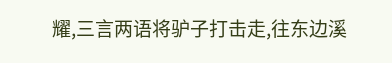耀,三言两语将驴子打击走,往东边溪